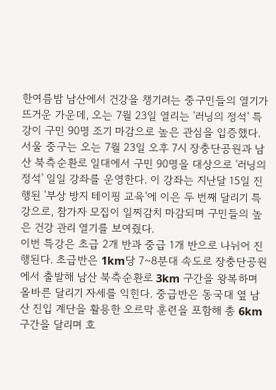한여름밤 남산에서 건강을 챙기려는 중구민들의 열기가 뜨거운 가운데, 오는 7월 23일 열리는 '러닝의 정석' 특강이 구민 90명 조기 마감으로 높은 관심을 입증했다.
서울 중구는 오는 7월 23일 오후 7시 장충단공원과 남산 북측순환로 일대에서 구민 90명을 대상으로 '러닝의 정석' 일일 강좌를 운영한다. 이 강좌는 지난달 15일 진행된 '부상 방지 테이핑 교육'에 이은 두 번째 달리기 특강으로, 참가자 모집이 일찌감치 마감되며 구민들의 높은 건강 관리 열기를 보여줬다.
이번 특강은 초급 2개 반과 중급 1개 반으로 나뉘어 진행된다. 초급반은 1km당 7~8분대 속도로 장충단공원에서 출발해 남산 북측순환로 3km 구간을 왕복하며 올바른 달리기 자세를 익힌다. 중급반은 동국대 옆 남산 진입 계단을 활용한 오르막 훈련을 포함해 총 6km 구간을 달리며 호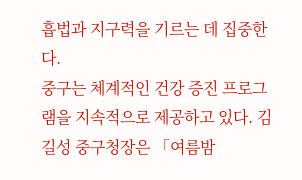흡법과 지구력을 기르는 데 집중한다.
중구는 체계적인 건강 증진 프로그램을 지속적으로 제공하고 있다. 김길성 중구청장은 「여름밤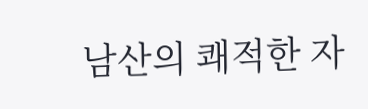남산의 쾌적한 자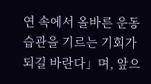연 속에서 올바른 운동 습관을 기르는 기회가 되길 바란다」며, 앞으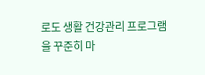로도 생활 건강관리 프로그램을 꾸준히 마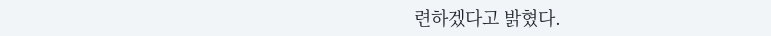련하겠다고 밝혔다.